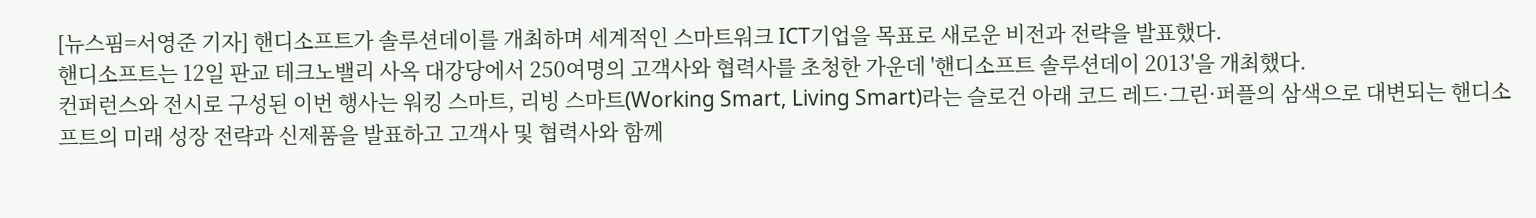[뉴스핌=서영준 기자] 핸디소프트가 솔루션데이를 개최하며 세계적인 스마트워크 ICT기업을 목표로 새로운 비전과 전략을 발표했다.
핸디소프트는 12일 판교 테크노밸리 사옥 대강당에서 250여명의 고객사와 협력사를 초청한 가운데 '핸디소프트 솔루션데이 2013'을 개최했다.
컨퍼런스와 전시로 구성된 이번 행사는 워킹 스마트, 리빙 스마트(Working Smart, Living Smart)라는 슬로건 아래 코드 레드·그린·퍼플의 삼색으로 대변되는 핸디소프트의 미래 성장 전략과 신제품을 발표하고 고객사 및 협력사와 함께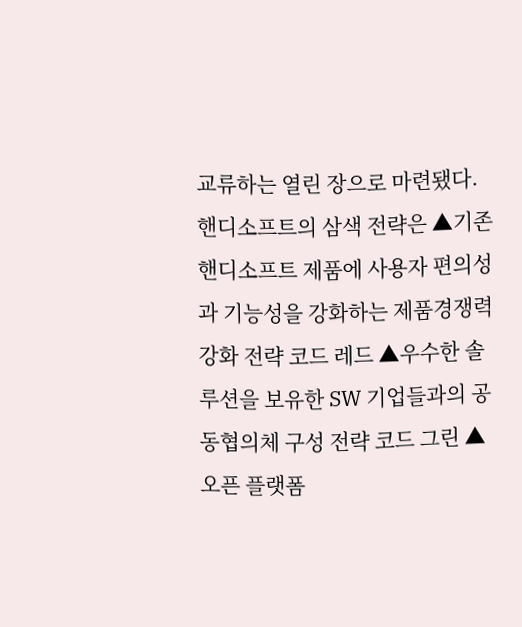교류하는 열린 장으로 마련됐다.
핸디소프트의 삼색 전략은 ▲기존 핸디소프트 제품에 사용자 편의성과 기능성을 강화하는 제품경쟁력 강화 전략 코드 레드 ▲우수한 솔루션을 보유한 SW 기업들과의 공동협의체 구성 전략 코드 그린 ▲오픈 플랫폼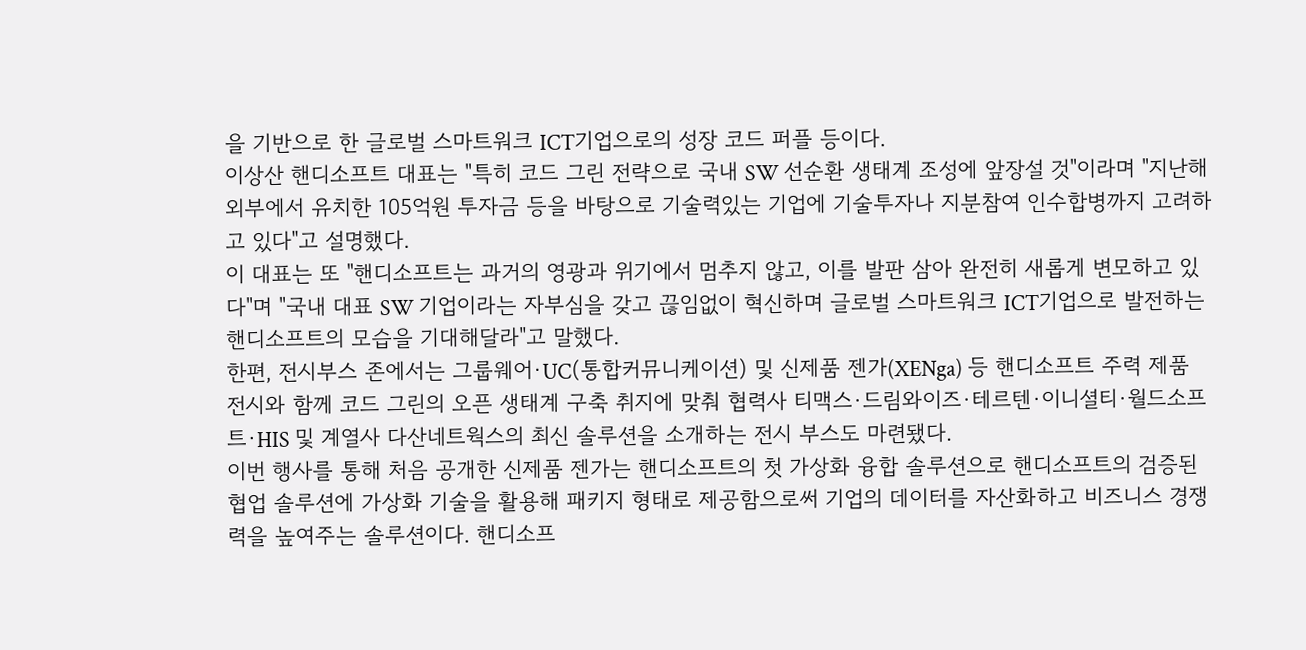을 기반으로 한 글로벌 스마트워크 ICT기업으로의 성장 코드 퍼플 등이다.
이상산 핸디소프트 대표는 "특히 코드 그린 전략으로 국내 SW 선순환 생태계 조성에 앞장설 것"이라며 "지난해 외부에서 유치한 105억원 투자금 등을 바탕으로 기술력있는 기업에 기술투자나 지분참여 인수합병까지 고려하고 있다"고 설명했다.
이 대표는 또 "핸디소프트는 과거의 영광과 위기에서 멈추지 않고, 이를 발판 삼아 완전히 새롭게 변모하고 있다"며 "국내 대표 SW 기업이라는 자부심을 갖고 끊임없이 혁신하며 글로벌 스마트워크 ICT기업으로 발전하는 핸디소프트의 모습을 기대해달라"고 말했다.
한편, 전시부스 존에서는 그룹웨어·UC(통합커뮤니케이션) 및 신제품 젠가(XENga) 등 핸디소프트 주력 제품 전시와 함께 코드 그린의 오픈 생태계 구축 취지에 맞춰 협력사 티맥스·드림와이즈·테르텐·이니셜티·월드소프트·HIS 및 계열사 다산네트웍스의 최신 솔루션을 소개하는 전시 부스도 마련됐다.
이번 행사를 통해 처음 공개한 신제품 젠가는 핸디소프트의 첫 가상화 융합 솔루션으로 핸디소프트의 검증된 협업 솔루션에 가상화 기술을 활용해 패키지 형태로 제공함으로써 기업의 데이터를 자산화하고 비즈니스 경쟁력을 높여주는 솔루션이다. 핸디소프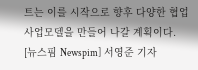트는 이를 시작으로 향후 다양한 협업 사업모델을 만들어 나갈 계획이다.
[뉴스핌 Newspim] 서영준 기자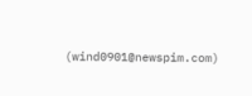(wind0901@newspim.com)